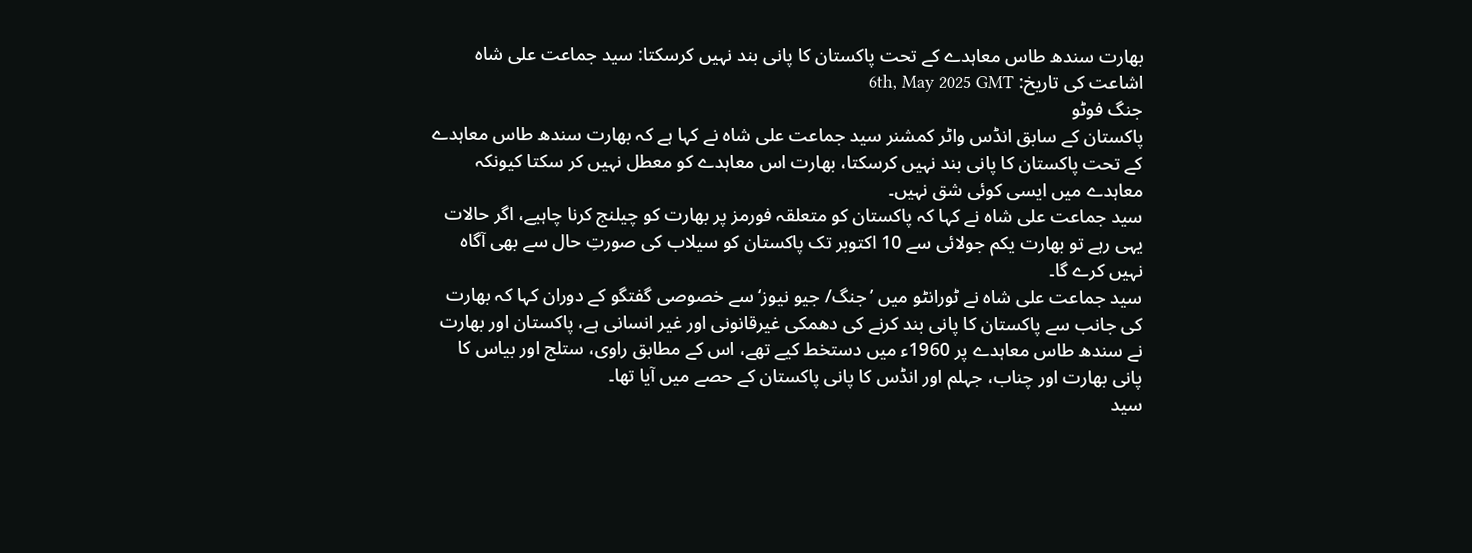بھارت سندھ طاس معاہدے کے تحت پاکستان کا پانی بند نہیں کرسکتا: سید جماعت علی شاہ
اشاعت کی تاریخ: 6th, May 2025 GMT
جنگ فوٹو
پاکستان کے سابق انڈس واٹر کمشنر سید جماعت علی شاہ نے کہا ہے کہ بھارت سندھ طاس معاہدے کے تحت پاکستان کا پانی بند نہیں کرسکتا، بھارت اس معاہدے کو معطل نہیں کر سکتا کیونکہ معاہدے میں ایسی کوئی شق نہیں۔
سید جماعت علی شاہ نے کہا کہ پاکستان کو متعلقہ فورمز پر بھارت کو چیلنج کرنا چاہیے، اگر حالات یہی رہے تو بھارت یکم جولائی سے 10 اکتوبر تک پاکستان کو سیلاب کی صورتِ حال سے بھی آگاہ نہیں کرے گا۔
سید جماعت علی شاہ نے ٹورانٹو میں ’جنگ/ جیو نیوز‘ سے خصوصی گفتگو کے دوران کہا کہ بھارت کی جانب سے پاکستان کا پانی بند کرنے کی دھمکی غیرقانونی اور غیر انسانی ہے، پاکستان اور بھارت نے سندھ طاس معاہدے پر 1960ء میں دستخط کیے تھے، اس کے مطابق راوی، ستلج اور بیاس کا پانی بھارت اور چناب، جہلم اور انڈس کا پانی پاکستان کے حصے میں آیا تھا۔
سید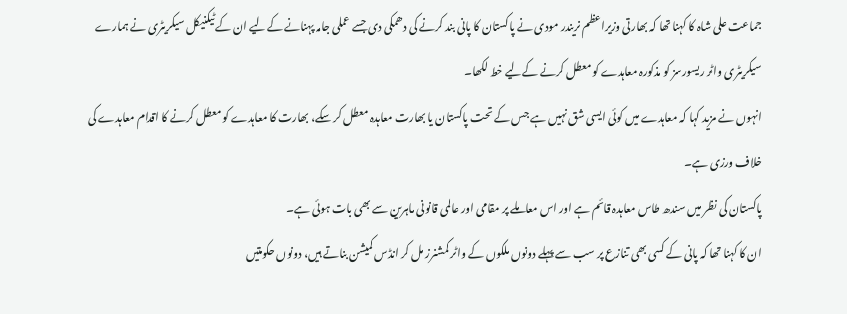جماعت علی شاہ کا کہنا تھا کہ بھارتی وزیراعظم نریندر مودی نے پاکستان کا پانی بند کرنے کی دھمکی دی جسے عملی جامہ پہنانے کےلیے ان کے ٹیکنیکل سیکریٹری نے ہمارے سیکریٹری واٹر ریسورسز کو مذکورہ معاہدے کو معطل کرنے کےلیے خط لکھا۔
انہوں نے مزید کہا کہ معاہدے میں کوئی ایسی شق نہیں ہے جس کے تحت پاکستان یا بھارت معاہدہ معطل کر سکے، بھارت کا معاہدے کو معطل کرنے کا اقدام معاہدے کی خلاف ورزی ہے۔
پاکستان کی نظر میں سندھ طاس معاہدہ قائم ہے اور اس معاملے پر مقامی اور عالمی قانونی ماہرین سے بھی بات ہوئی ہے۔
ان کا کہنا تھا کہ پانی کے کسی بھی تنازع پر سب سے پہلے دونوں ملکوں کے واٹر کمشنرز مل کر انڈس کمیشن بناتے ہیں، دونوں حکومتیں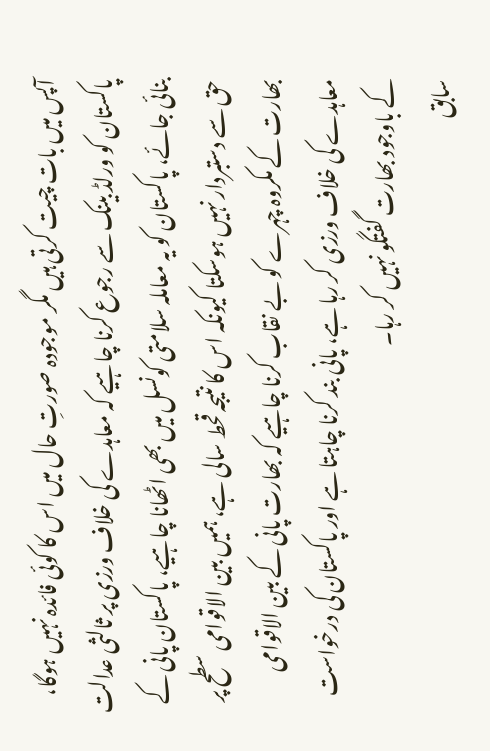آپس میں بات چیت کرتی ہیں مگر موجودہ صورتِ حال میں اس کا کوئی فائدہ نہیں ہوگا، پاکستان کو ورلڈ بینک سے رجوع کرنا چاہیے کہ معاہدے کی خلاف ورزی پر ثالثی عدالت بنائی جائے، پاکستان کو یہ معاملہ سلامتی کونسل میں بھی اٹھانا چاہیے، پاکستان پانی کے حق سے دستبردار نہیں ہوسکتا کیونکہ اس کا نتیجہ قحط سالی ہے، ہمیں بین الاقوامی سطح پر بھارت کے مکروہ چہرے کو بے نقاب کرنا چاہیے کہ بھارت پانی کے بین الاقوامی معاہدے کی خلاف ورزی کر رہا ہے، پانی بند کرنا چاہتا ہے اور پاکستان کی درخواست کے باوجود بھارت گفتگو نہیں کر رہا۔
سابق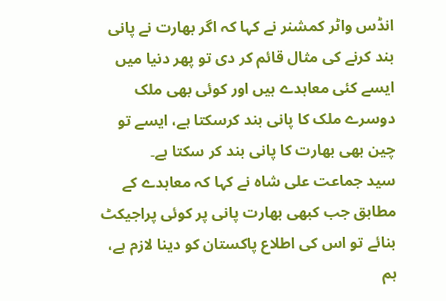انڈس واٹر کمشنر نے کہا کہ اگر بھارت نے پانی بند کرنے کی مثال قائم کر دی تو پھر دنیا میں ایسے کئی معاہدے ہیں اور کوئی بھی ملک دوسرے ملک کا پانی بند کرسکتا ہے، ایسے تو چین بھی بھارت کا پانی بند کر سکتا ہے۔
سید جماعت علی شاہ نے کہا کہ معاہدے کے مطابق جب کبھی بھارت پانی پر کوئی پراجیکٹ بنائے تو اس کی اطلاع پاکستان کو دینا لازم ہے، ہم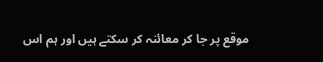موقع پر جا کر معائنہ کر سکتے ہیں اور ہم اس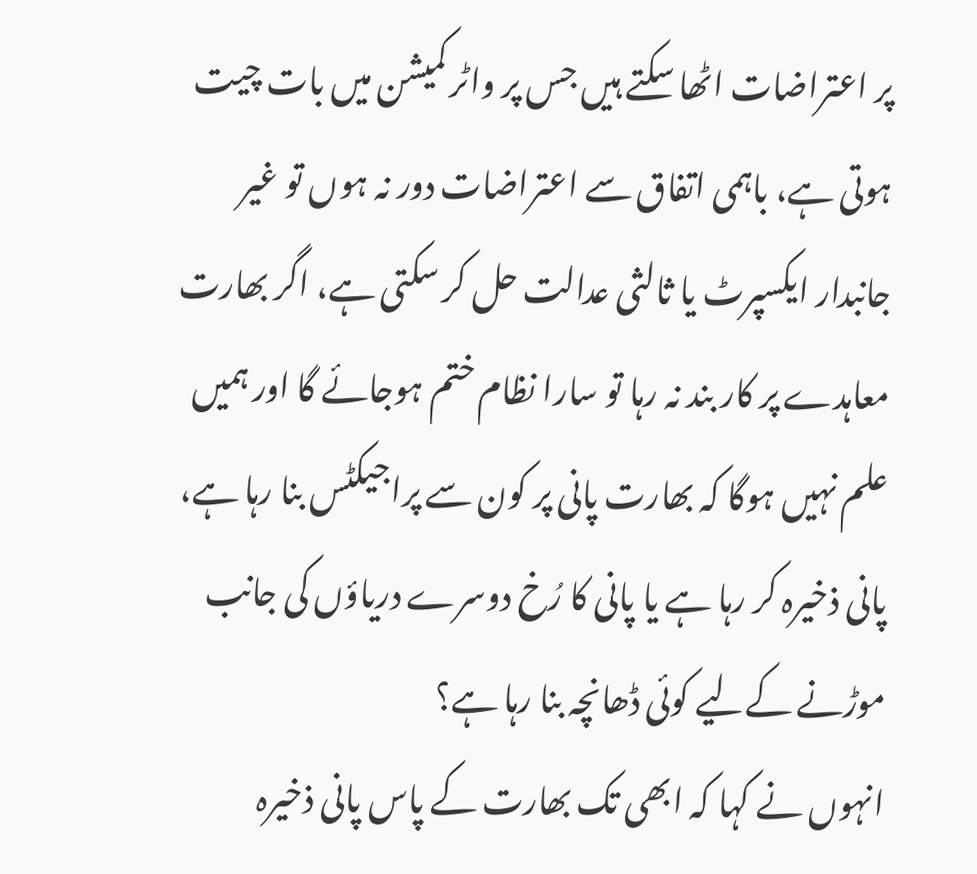پر اعتراضات اٹھا سکتے ہیں جس پر واٹر کمیشن میں بات چیت ہوتی ہے، باہمی اتفاق سے اعتراضات دور نہ ہوں تو غیر جانبدار ایکسپرٹ یا ثالثی عدالت حل کر سکتی ہے، اگر بھارت معاہدے پر کار بند نہ رہا تو سارا نظام ختم ہوجائے گا اور ہمیں علم نہیں ہوگا کہ بھارت پانی پر کون سے پراجیکٹس بنا رہا ہے، پانی ذخیرہ کر رہا ہے یا پانی کا رُخ دوسرے دریاؤں کی جانب موڑنے کےلیے کوئی ڈھانچہ بنا رہا ہے؟
انہوں نے کہا کہ ابھی تک بھارت کے پاس پانی ذخیرہ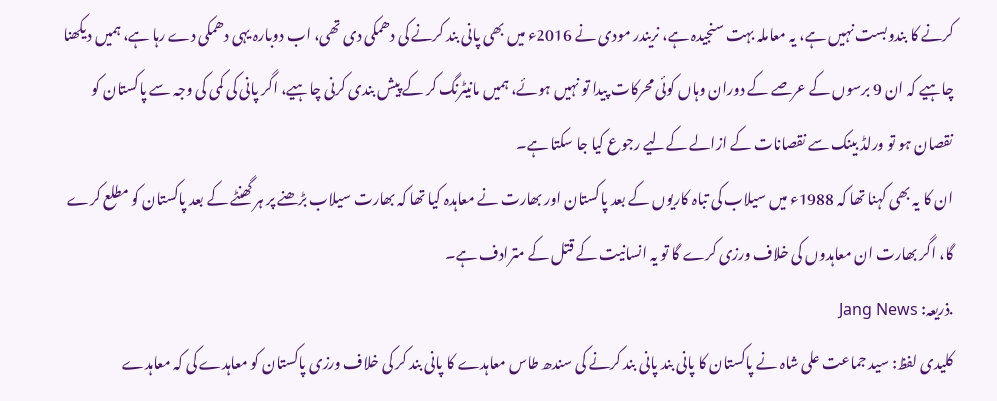کرنے کا بندوبست نہیں ہے، یہ معاملہ بہت سنجیدہ ہے، نریندر مودی نے 2016ء میں بھی پانی بند کرنے کی دھمکی دی تھی، اب دوبارہ یہی دھمکی دے رہا ہے، ہمیں دیکھنا چاہیے کہ ان 9 برسوں کے عرصے کے دوران وہاں کوئی محرکات پیدا تو نہیں ہوئے، ہمیں مانیٹرنگ کر کے پیش بندی کرنی چاہیے، اگر پانی کی کمی کی وجہ سے پاکستان کو نقصان ہو تو ورلڈ بینک سے نقصانات کے ازالے کےلیے رجوع کیا جا سکتا ہے۔
ان کا یہ بھی کہنا تھا کہ 1988ء میں سیلاب کی تباہ کاریوں کے بعد پاکستان اور بھارت نے معاہدہ کیا تھا کہ بھارت سیلاب بڑھنے پر ہر گھنٹے کے بعد پاکستان کو مطلع کرے گا، اگر بھارت ان معاہدوں کی خلاف ورزی کرے گا تو یہ انسانیت کے قتل کے مترادف ہے۔
.ذریعہ: Jang News
کلیدی لفظ: سید جماعت علی شاہ نے پاکستان کا پانی بند پانی بند کرنے کی سندھ طاس معاہدے کا پانی بند کر کی خلاف ورزی پاکستان کو معاہدے کی کہ معاہدے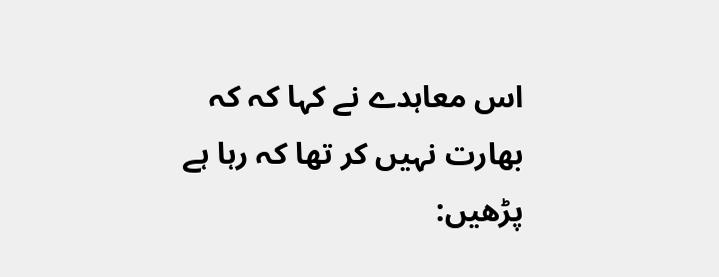اس معاہدے نے کہا کہ کہ بھارت نہیں کر تھا کہ رہا ہے
پڑھیں: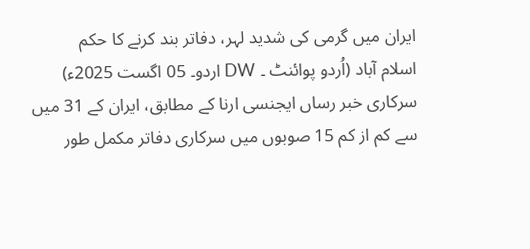ایران میں گرمی کی شدید لہر، دفاتر بند کرنے کا حکم
اسلام آباد (اُردو پوائنٹ ۔ DW اردو۔ 05 اگست 2025ء) سرکاری خبر رساں ایجنسی ارنا کے مطابق، ایران کے 31 میں سے کم از کم 15 صوبوں میں سرکاری دفاتر مکمل طور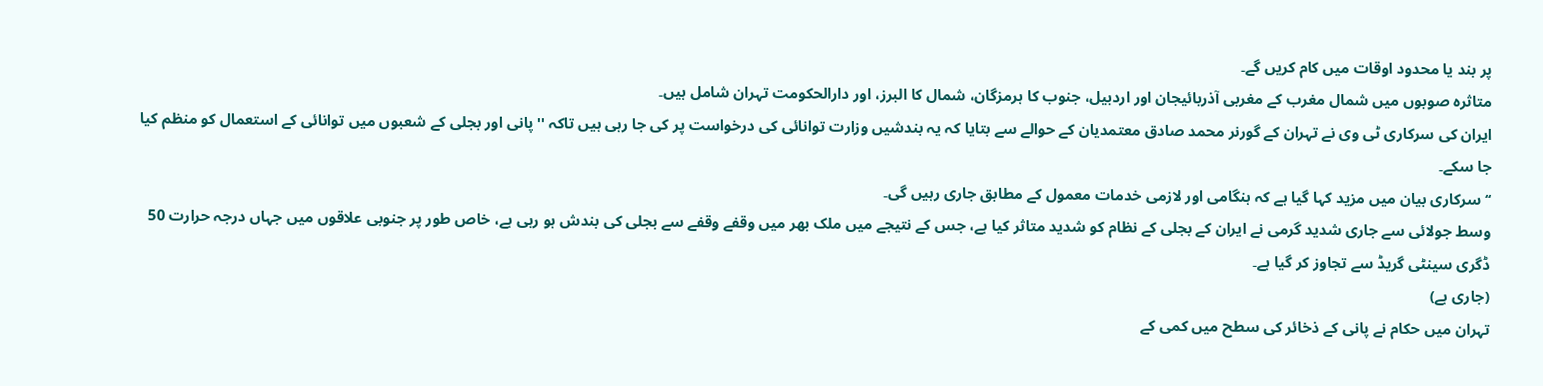پر بند یا محدود اوقات میں کام کریں گے۔
متاثرہ صوبوں میں شمال مغرب کے مغربی آذربائیجان اور اردبیل، جنوب کا ہرمزگان، شمال کا البرز، اور دارالحکومت تہران شامل ہیں۔
ایران کی سرکاری ٹی وی نے تہران کے گورنر محمد صادق معتمدیان کے حوالے سے بتایا کہ یہ بندشیں وزارت توانائی کی درخواست پر کی جا رہی ہیں تاکہ ''پانی اور بجلی کے شعبوں میں توانائی کے استعمال کو منظم کیا جا سکے۔
‘‘سرکاری بیان میں مزید کہا گیا ہے کہ ہنگامی اور لازمی خدمات معمول کے مطابق جاری رہیں گی۔
وسط جولائی سے جاری شدید گرمی نے ایران کے بجلی کے نظام کو شدید متاثر کیا ہے، جس کے نتیجے میں ملک بھر میں وقفے وقفے سے بجلی کی بندش ہو رہی ہے، خاص طور پر جنوبی علاقوں میں جہاں درجہ حرارت 50 ڈگری سینٹی گریڈ سے تجاوز کر گیا ہے۔
(جاری ہے)
تہران میں حکام نے پانی کے ذخائر کی سطح میں کمی کے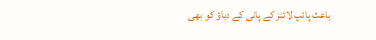باعث پائپ لائنز کے پانی کے دباؤ کو بھی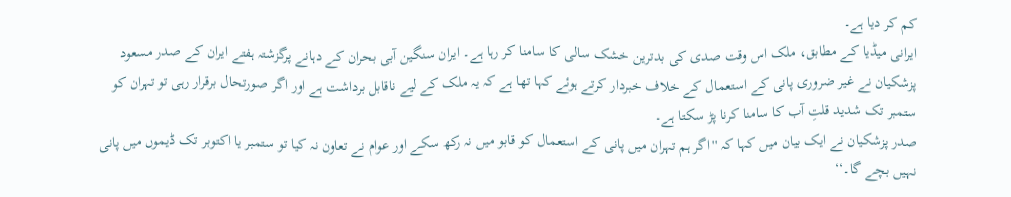کم کر دیا ہے۔
ایرانی میڈیا کے مطابق، ملک اس وقت صدی کی بدترین خشک سالی کا سامنا کر رہا ہے۔ ایران سنگین آبی بحران کے دہانے پرگزشتہ ہفتے ایران کے صدر مسعود پزشکیان نے غیر ضروری پانی کے استعمال کے خلاف خبردار کرتے ہوئے کہا تھا ہے کہ یہ ملک کے لیے ناقابل برداشت ہے اور اگر صورتحال برقرار رہی تو تہران کو ستمبر تک شدید قلتِ آب کا سامنا کرنا پڑ سکتا ہے۔
صدر پزشکیان نے ایک بیان میں کہا کہ ''اگر ہم تہران میں پانی کے استعمال کو قابو میں نہ رکھ سکے اور عوام نے تعاون نہ کیا تو ستمبر یا اکتوبر تک ڈیموں میں پانی نہیں بچے گا۔‘‘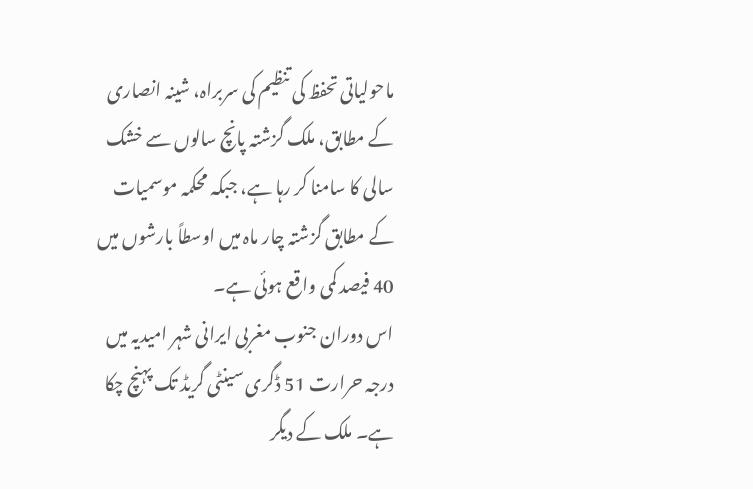ماحولیاتی تحفظ کی تنظیم کی سربراہ، شینہ انصاری کے مطابق، ملک گزشتہ پانچ سالوں سے خشک سالی کا سامنا کر رہا ہے، جبکہ محکمہ موسمیات کے مطابق گزشتہ چار ماہ میں اوسطاً بارشوں میں 40 فیصد کمی واقع ہوئی ہے۔
اس دوران جنوب مغربی ایرانی شہر امیدیہ میں درجہ حرارت 51 ڈگری سینٹی گریڈ تک پہنچ چکا ہے۔ ملک کے دیگر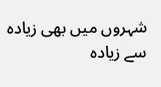شہروں میں بھی زیادہ سے زیادہ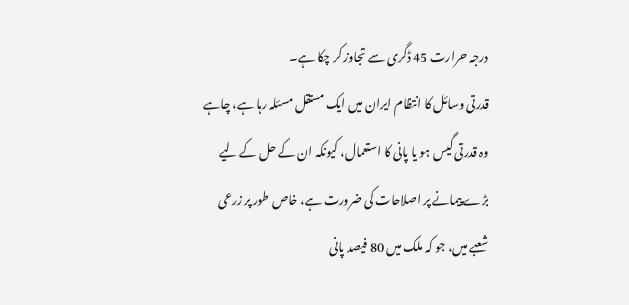درجہ حرارت 45 ڈگری سے تجاوز کر چکا ہے۔
قدرتی وسائل کا انتظام ایران میں ایک مستقل مسئلہ رہا ہے، چاہے وہ قدرتی گیس ہو یا پانی کا استعمال، کیونکہ ان کے حل کے لیے بڑے پیمانے پر اصلاحات کی ضرورت ہے، خاص طور پر زرعی شعبے میں، جو کہ ملک میں 80 فیصد پانی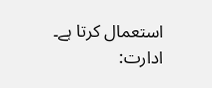استعمال کرتا ہے۔
ادارت: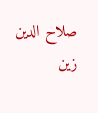صلاح الدین زین